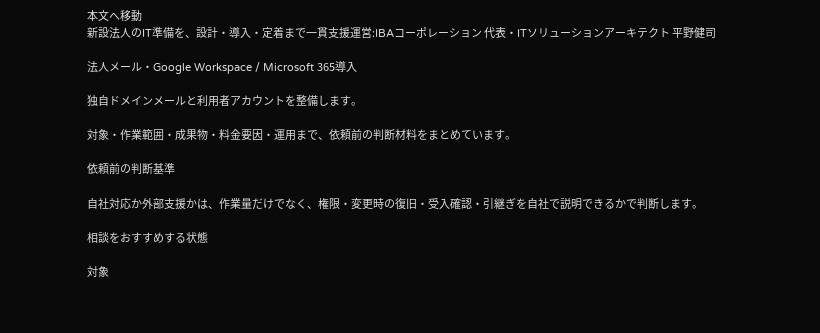本文へ移動
新設法人のIT準備を、設計・導入・定着まで一貫支援運営:IBAコーポレーション 代表・ITソリューションアーキテクト 平野健司

法人メール・Google Workspace / Microsoft 365導入

独自ドメインメールと利用者アカウントを整備します。

対象・作業範囲・成果物・料金要因・運用まで、依頼前の判断材料をまとめています。

依頼前の判断基準

自社対応か外部支援かは、作業量だけでなく、権限・変更時の復旧・受入確認・引継ぎを自社で説明できるかで判断します。

相談をおすすめする状態

対象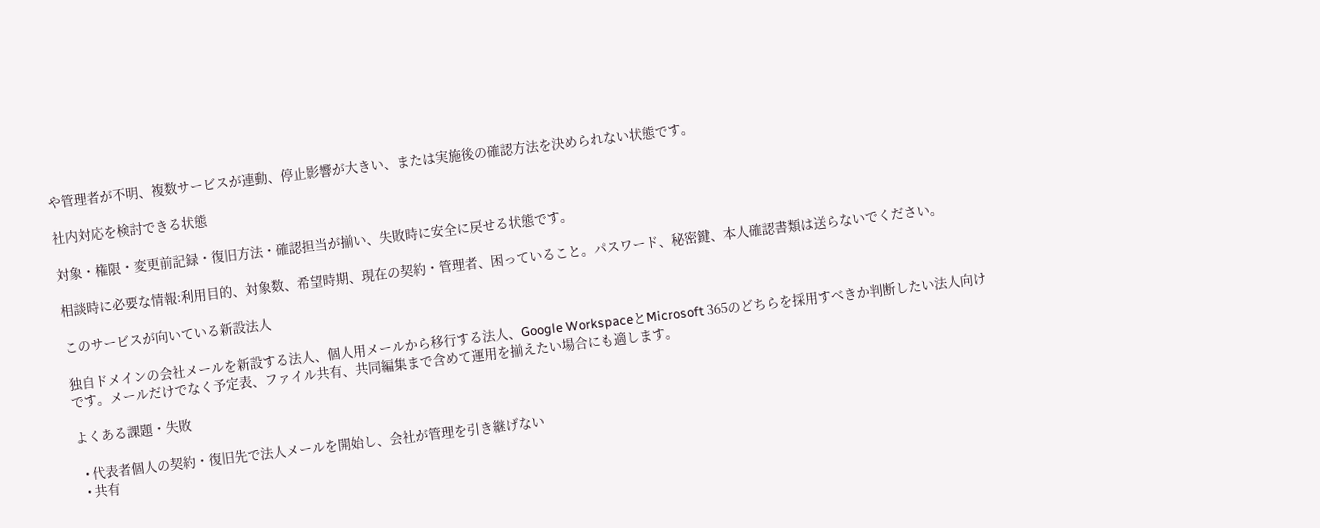や管理者が不明、複数サービスが連動、停止影響が大きい、または実施後の確認方法を決められない状態です。

社内対応を検討できる状態

対象・権限・変更前記録・復旧方法・確認担当が揃い、失敗時に安全に戻せる状態です。

相談時に必要な情報:利用目的、対象数、希望時期、現在の契約・管理者、困っていること。パスワード、秘密鍵、本人確認書類は送らないでください。

このサービスが向いている新設法人

独自ドメインの会社メールを新設する法人、個人用メールから移行する法人、Google WorkspaceとMicrosoft 365のどちらを採用すべきか判断したい法人向けです。メールだけでなく予定表、ファイル共有、共同編集まで含めて運用を揃えたい場合にも適します。

よくある課題・失敗

  • 代表者個人の契約・復旧先で法人メールを開始し、会社が管理を引き継げない
  • 共有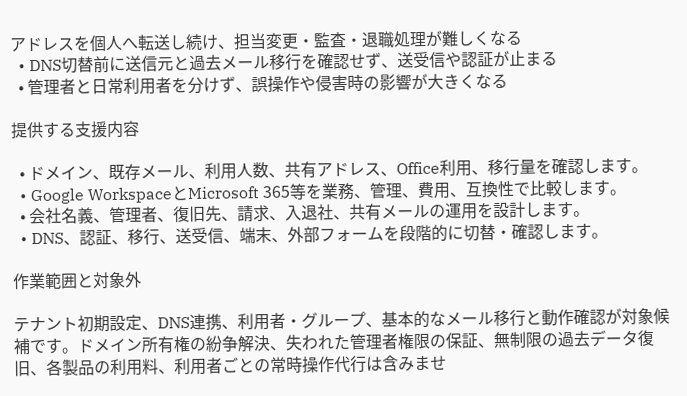アドレスを個人へ転送し続け、担当変更・監査・退職処理が難しくなる
  • DNS切替前に送信元と過去メール移行を確認せず、送受信や認証が止まる
  • 管理者と日常利用者を分けず、誤操作や侵害時の影響が大きくなる

提供する支援内容

  • ドメイン、既存メール、利用人数、共有アドレス、Office利用、移行量を確認します。
  • Google WorkspaceとMicrosoft 365等を業務、管理、費用、互換性で比較します。
  • 会社名義、管理者、復旧先、請求、入退社、共有メールの運用を設計します。
  • DNS、認証、移行、送受信、端末、外部フォームを段階的に切替・確認します。

作業範囲と対象外

テナント初期設定、DNS連携、利用者・グループ、基本的なメール移行と動作確認が対象候補です。ドメイン所有権の紛争解決、失われた管理者権限の保証、無制限の過去データ復旧、各製品の利用料、利用者ごとの常時操作代行は含みませ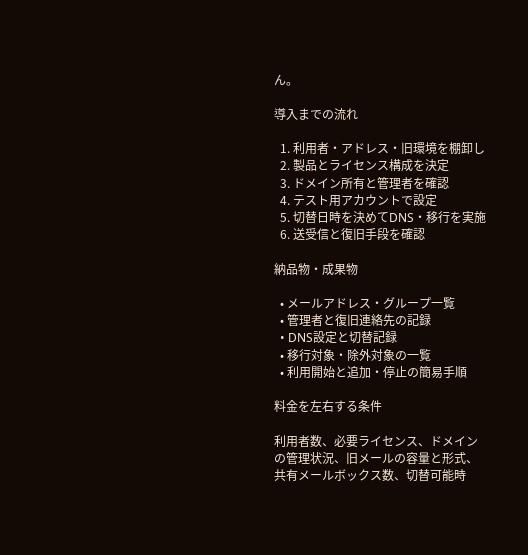ん。

導入までの流れ

  1. 利用者・アドレス・旧環境を棚卸し
  2. 製品とライセンス構成を決定
  3. ドメイン所有と管理者を確認
  4. テスト用アカウントで設定
  5. 切替日時を決めてDNS・移行を実施
  6. 送受信と復旧手段を確認

納品物・成果物

  • メールアドレス・グループ一覧
  • 管理者と復旧連絡先の記録
  • DNS設定と切替記録
  • 移行対象・除外対象の一覧
  • 利用開始と追加・停止の簡易手順

料金を左右する条件

利用者数、必要ライセンス、ドメインの管理状況、旧メールの容量と形式、共有メールボックス数、切替可能時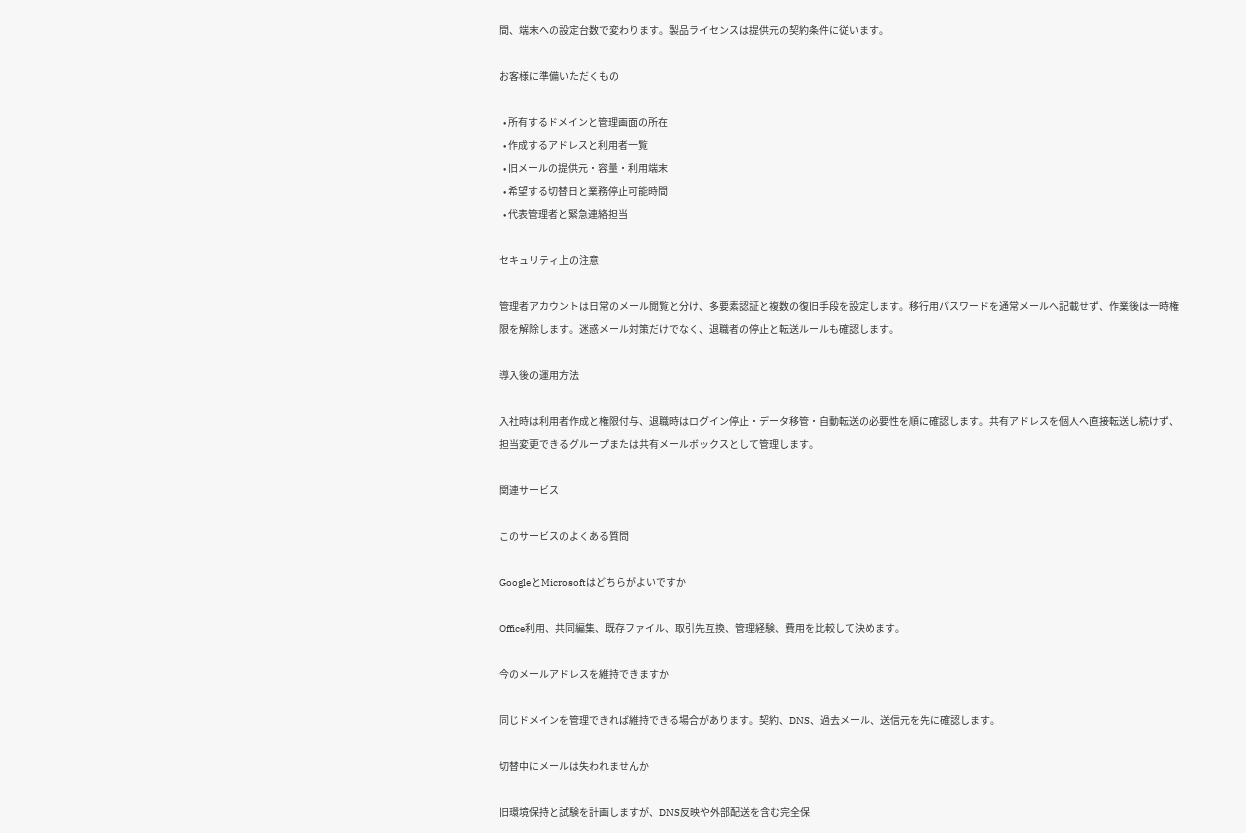間、端末への設定台数で変わります。製品ライセンスは提供元の契約条件に従います。

お客様に準備いただくもの

  • 所有するドメインと管理画面の所在
  • 作成するアドレスと利用者一覧
  • 旧メールの提供元・容量・利用端末
  • 希望する切替日と業務停止可能時間
  • 代表管理者と緊急連絡担当

セキュリティ上の注意

管理者アカウントは日常のメール閲覧と分け、多要素認証と複数の復旧手段を設定します。移行用パスワードを通常メールへ記載せず、作業後は一時権限を解除します。迷惑メール対策だけでなく、退職者の停止と転送ルールも確認します。

導入後の運用方法

入社時は利用者作成と権限付与、退職時はログイン停止・データ移管・自動転送の必要性を順に確認します。共有アドレスを個人へ直接転送し続けず、担当変更できるグループまたは共有メールボックスとして管理します。

関連サービス

このサービスのよくある質問

GoogleとMicrosoftはどちらがよいですか

Office利用、共同編集、既存ファイル、取引先互換、管理経験、費用を比較して決めます。

今のメールアドレスを維持できますか

同じドメインを管理できれば維持できる場合があります。契約、DNS、過去メール、送信元を先に確認します。

切替中にメールは失われませんか

旧環境保持と試験を計画しますが、DNS反映や外部配送を含む完全保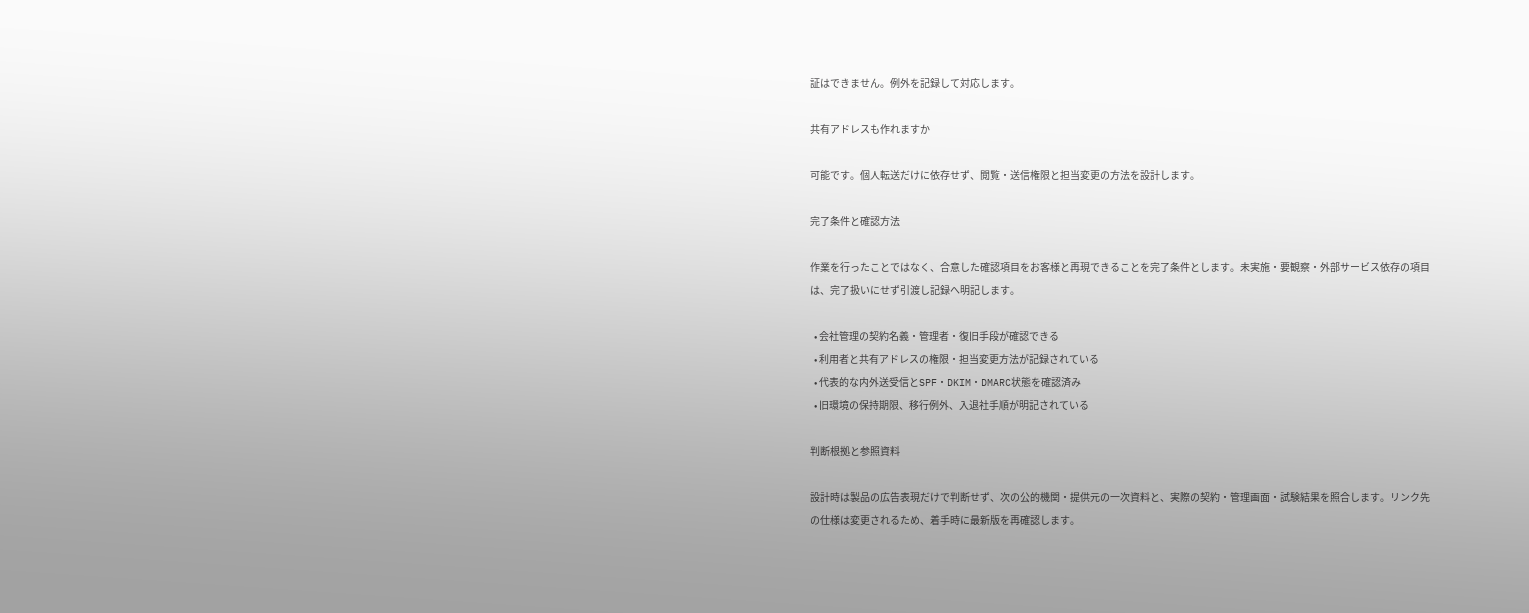証はできません。例外を記録して対応します。

共有アドレスも作れますか

可能です。個人転送だけに依存せず、閲覧・送信権限と担当変更の方法を設計します。

完了条件と確認方法

作業を行ったことではなく、合意した確認項目をお客様と再現できることを完了条件とします。未実施・要観察・外部サービス依存の項目は、完了扱いにせず引渡し記録へ明記します。

  • 会社管理の契約名義・管理者・復旧手段が確認できる
  • 利用者と共有アドレスの権限・担当変更方法が記録されている
  • 代表的な内外送受信とSPF・DKIM・DMARC状態を確認済み
  • 旧環境の保持期限、移行例外、入退社手順が明記されている

判断根拠と参照資料

設計時は製品の広告表現だけで判断せず、次の公的機関・提供元の一次資料と、実際の契約・管理画面・試験結果を照合します。リンク先の仕様は変更されるため、着手時に最新版を再確認します。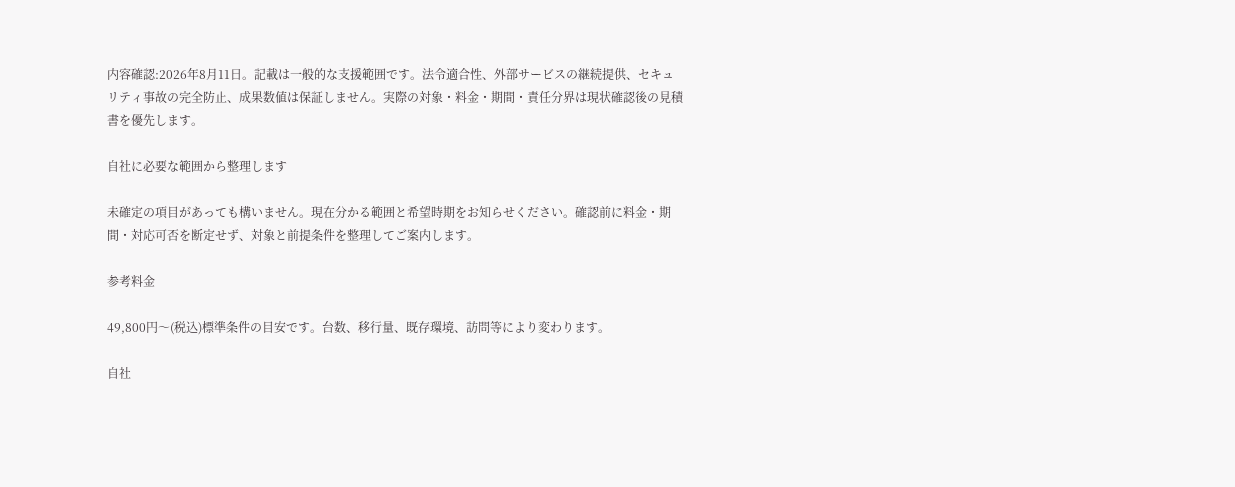内容確認:2026年8月11日。記載は一般的な支援範囲です。法令適合性、外部サービスの継続提供、セキュリティ事故の完全防止、成果数値は保証しません。実際の対象・料金・期間・責任分界は現状確認後の見積書を優先します。

自社に必要な範囲から整理します

未確定の項目があっても構いません。現在分かる範囲と希望時期をお知らせください。確認前に料金・期間・対応可否を断定せず、対象と前提条件を整理してご案内します。

参考料金

49,800円〜(税込)標準条件の目安です。台数、移行量、既存環境、訪問等により変わります。

自社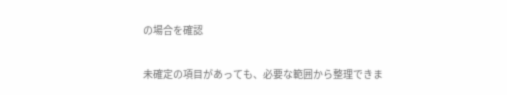の場合を確認

未確定の項目があっても、必要な範囲から整理できま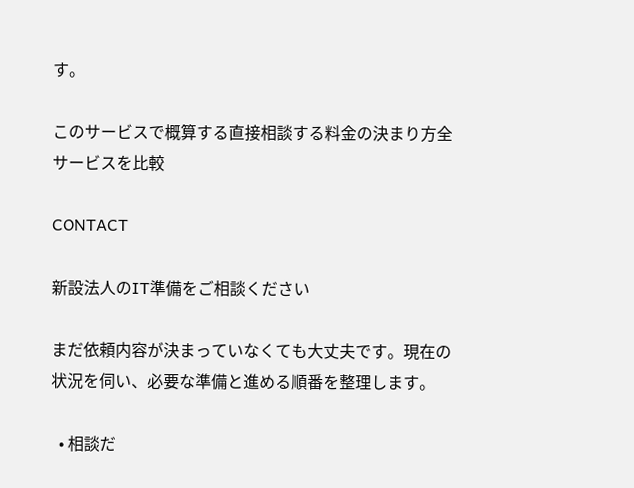す。

このサービスで概算する直接相談する料金の決まり方全サービスを比較

CONTACT

新設法人のIT準備をご相談ください

まだ依頼内容が決まっていなくても大丈夫です。現在の状況を伺い、必要な準備と進める順番を整理します。

  • 相談だ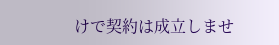けで契約は成立しませ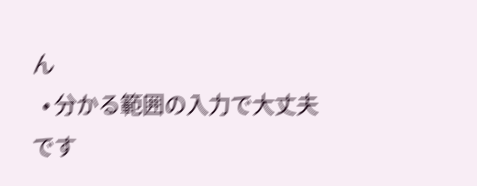ん
  • 分かる範囲の入力で大丈夫です